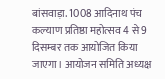बांसवाड़ा. 1008 आदिनाथ पंच कल्याण प्रतिष्ठा महोत्सव 4 से 9 दिसम्बर तक आयोजित किया जाएगा। आयोजन समिति अध्यक्ष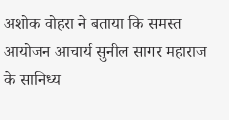अशोक वोहरा ने बताया कि समस्त आयोजन आचार्य सुनील सागर महाराज के सानिध्य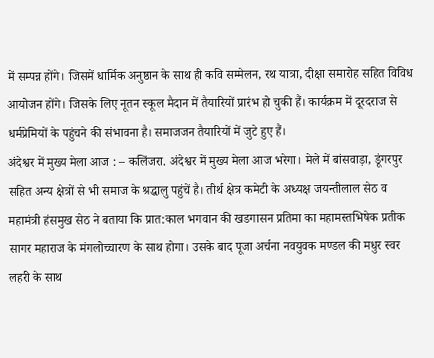में सम्पन्न होंगे। जिसमें धार्मिक अनुष्ठान के साथ ही कवि सम्मेलन, रथ यात्रा, दीक्षा समारोह सहित विविध आयोजन होंगे। जिसके लिए नूतन स्कूल मैदान में तैयारियों प्रारंभ हो चुकी हैं। कार्यक्रम में दूरदराज से धर्मप्रेमियों के पहुंचने की संभावना है। समाजजन तैयारियों में जुटे हुए हैं।
अंदेश्वर में मुख्य मेला आज : – कलिंजरा. अंदेश्वर में मुख्य मेला आज भरेगा। मेले में बांसवाड़ा, डूंगरपुर सहित अन्य क्षेत्रों से भी समाज के श्रद्धालु पहुंचें है। तीर्थ क्षेत्र कमेटी के अध्यक्ष जयन्तीलाल सेठ व महामंत्री हंसमुख सेठ ने बताया कि प्रात:काल भगवान की खडगासन प्रतिमा का महामस्तभिषेक प्रतीक सागर महाराज के मंगलोच्चारण के साथ होगा। उसके बाद पूजा अर्चना नवयुवक मण्डल की मधुर स्वर लहरी के साथ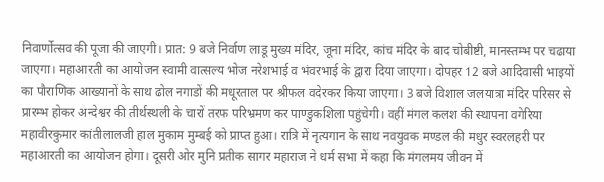निवार्णोत्सव की पूजा की जाएगी। प्रात: 9 बजे निर्वाण लाडू मुख्य मंदिर, जूना मंदिर, कांच मंदिर के बाद चोबीष्टी, मानस्तम्भ पर चढाया जाएगा। महाआरती का आयोजन स्वामी वात्सल्य भोज नरेशभाई व भंवरभाई के द्वारा दिया जाएगा। दोपहर 12 बजे आदिवासी भाइयों का पौराणिक आख्यानों के साथ ढोल नगाडों की मधूरताल पर श्रीफल वदेरकर किया जाएगा। 3 बजे विशाल जलयात्रा मंदिर परिसर से प्रारम्भ होकर अन्देश्वर की तीर्थस्थली के चारों तरफ परिभ्रमण कर पाण्डुकशिला पहुंचेगी। वहीं मंगल कलश की स्थापना वगेरिया महावीरकुमार कांतीलालजी हाल मुकाम मुम्बई को प्राप्त हुआ। रात्रि में नृत्यगान के साथ नवयुवक मण्डल की मधुर स्वरलहरी पर महाआरती का आयोजन होगा। दूसरी ओर मुनि प्रतीक सागर महाराज ने धर्म सभा में कहा कि मंगलमय जीवन में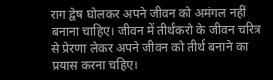राग द्वेष घोलकर अपने जीवन को अमंगल नहीं बनाना चाहिए। जीवन में तीर्थंकरो के जीवन चरित्र से प्रेरणा लेकर अपने जीवन को तीर्थ बनाने का प्रयास करना चहिए।